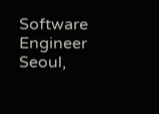Software Engineer
Seoul,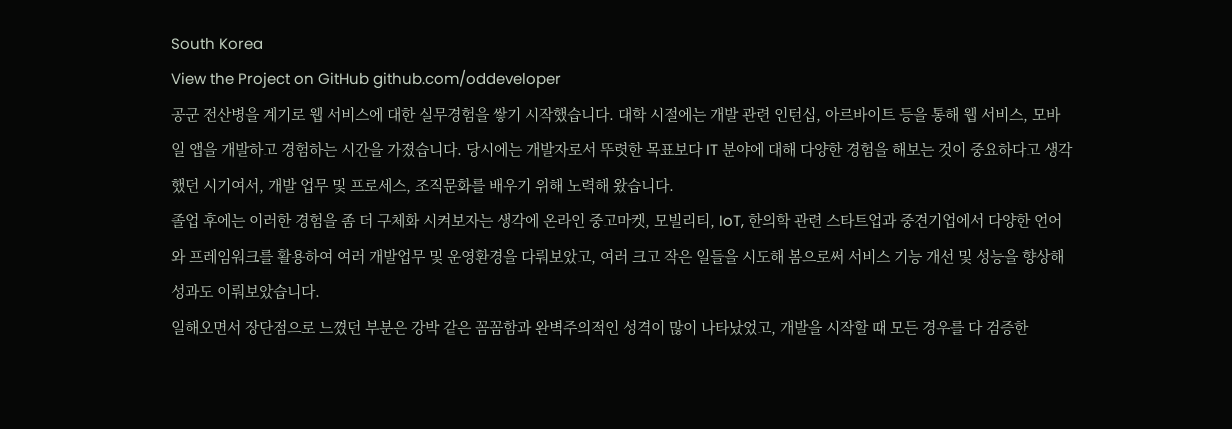South Korea
View the Project on GitHub github.com/oddeveloper
공군 전산병을 계기로 웹 서비스에 대한 실무경험을 쌓기 시작했습니다. 대학 시절에는 개발 관련 인턴십, 아르바이트 등을 통해 웹 서비스, 모바일 앱을 개발하고 경험하는 시간을 가졌습니다. 당시에는 개발자로서 뚜렷한 목표보다 IT 분야에 대해 다양한 경험을 해보는 것이 중요하다고 생각했던 시기여서, 개발 업무 및 프로세스, 조직문화를 배우기 위해 노력해 왔습니다.
졸업 후에는 이러한 경험을 좀 더 구체화 시켜보자는 생각에 온라인 중고마켓, 모빌리티, IoT, 한의학 관련 스타트업과 중견기업에서 다양한 언어와 프레임워크를 활용하여 여러 개발업무 및 운영환경을 다뤄보았고, 여러 크고 작은 일들을 시도해 봄으로써 서비스 기능 개선 및 성능을 향상해 성과도 이뤄보았습니다.
일해오면서 장단점으로 느꼈던 부분은 강박 같은 꼼꼼함과 완벽주의적인 성격이 많이 나타났었고, 개발을 시작할 때 모든 경우를 다 검증한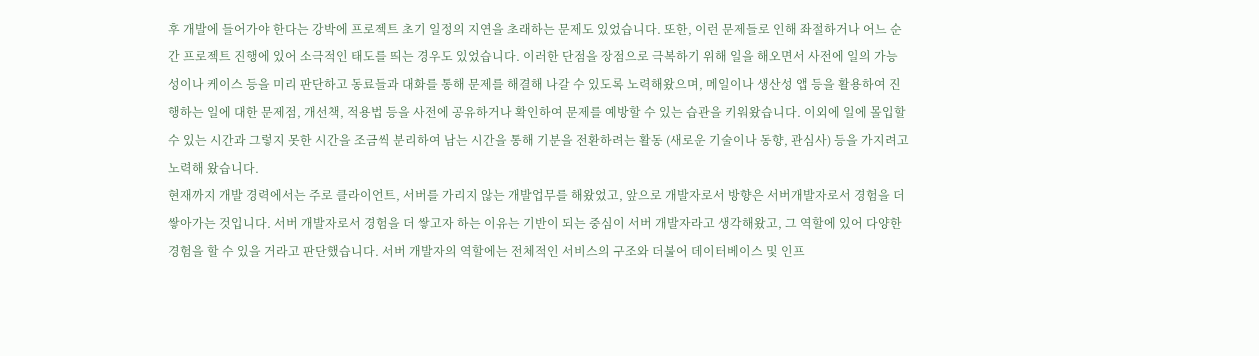후 개발에 들어가야 한다는 강박에 프로젝트 초기 일정의 지연을 초래하는 문제도 있었습니다. 또한, 이런 문제들로 인해 좌절하거나 어느 순간 프로젝트 진행에 있어 소극적인 태도를 띄는 경우도 있었습니다. 이러한 단점을 장점으로 극복하기 위해 일을 해오면서 사전에 일의 가능성이나 케이스 등을 미리 판단하고 동료들과 대화를 통해 문제를 해결해 나갈 수 있도록 노력해왔으며, 메일이나 생산성 앱 등을 활용하여 진행하는 일에 대한 문제점, 개선책, 적용법 등을 사전에 공유하거나 확인하여 문제를 예방할 수 있는 습관을 키워왔습니다. 이외에 일에 몰입할 수 있는 시간과 그렇지 못한 시간을 조금씩 분리하여 남는 시간을 통해 기분을 전환하려는 활동 (새로운 기술이나 동향, 관심사) 등을 가지려고 노력해 왔습니다.
현재까지 개발 경력에서는 주로 클라이언트, 서버를 가리지 않는 개발업무를 해왔었고, 앞으로 개발자로서 방향은 서버개발자로서 경험을 더 쌓아가는 것입니다. 서버 개발자로서 경험을 더 쌓고자 하는 이유는 기반이 되는 중심이 서버 개발자라고 생각해왔고, 그 역할에 있어 다양한 경험을 할 수 있을 거라고 판단했습니다. 서버 개발자의 역할에는 전체적인 서비스의 구조와 더불어 데이터베이스 및 인프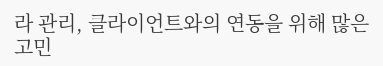라 관리, 클라이언트와의 연동을 위해 많은 고민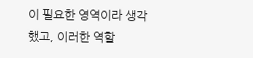이 필요한 영역이라 생각했고, 이러한 역할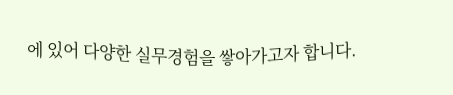에 있어 다양한 실무경험을 쌓아가고자 합니다.